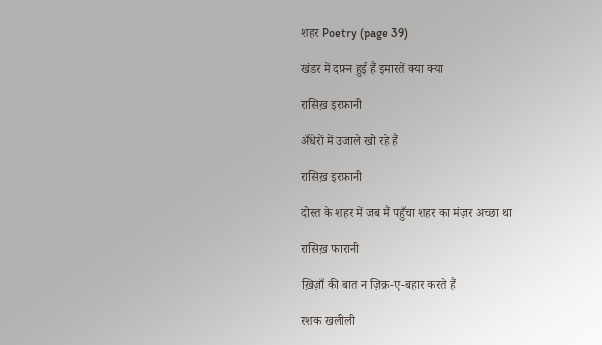शहर Poetry (page 39)

खंडर में दफ़्न हुई हैं इमारतें क्या क्या

रासिख़ इरफ़ानी

अँधेरों में उजाले खो रहे हैं

रासिख़ इरफ़ानी

दोस्त के शहर में जब मैं पहुँचा शहर का मंज़र अच्छा था

रासिख़ फारानी

ख़िज़ाँ की बात न ज़िक्र-ए-बहार करते हैं

रशक खलीली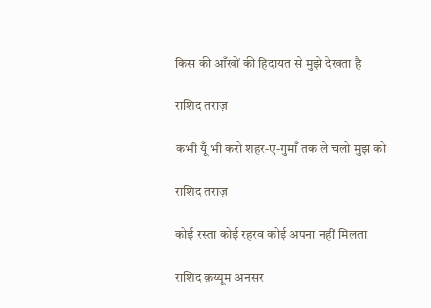किस की आँखों की हिदायत से मुझे देखता है

राशिद तराज़

कभी यूँ भी करो शहर-ए-गुमाँ तक ले चलो मुझ को

राशिद तराज़

कोई रस्ता कोई रहरव कोई अपना नहीं मिलता

राशिद क़य्यूम अनसर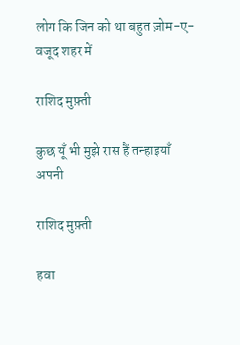लोग कि जिन को था बहुत ज़ोम-ए-वजूद शहर में

राशिद मुफ़्ती

कुछ यूँ भी मुझे रास हैं तन्हाइयाँ अपनी

राशिद मुफ़्ती

हवा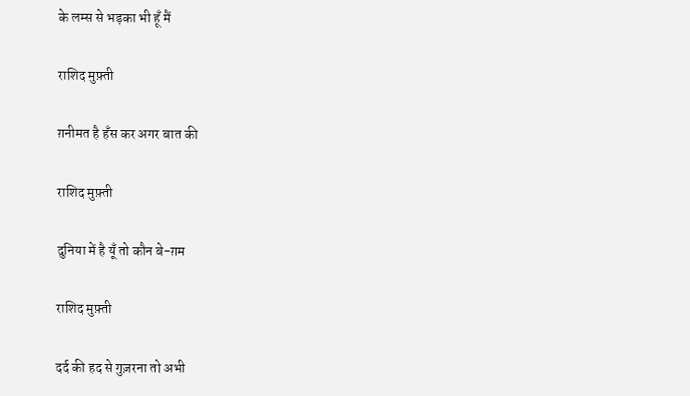के लम्स से भड़का भी हूँ मैं

राशिद मुफ़्ती

ग़नीमत है हँस कर अगर बात की

राशिद मुफ़्ती

दुनिया में है यूँ तो कौन बे-ग़म

राशिद मुफ़्ती

दर्द की हद से गुज़रना तो अभी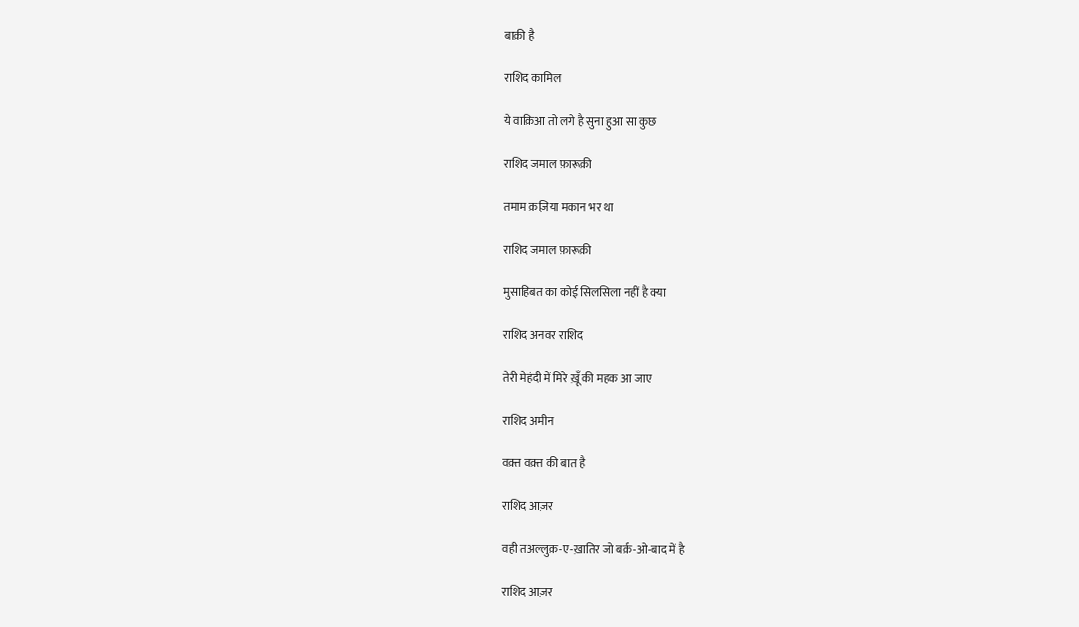बाक़ी है

राशिद कामिल

ये वाक़िआ तो लगे है सुना हुआ सा कुछ

राशिद जमाल फ़ारूक़ी

तमाम क़ज़िया मकान भर था

राशिद जमाल फ़ारूक़ी

मुसाहिबत का कोई सिलसिला नहीं है क्या

राशिद अनवर राशिद

तेरी मेहंदी में मिरे ख़ूँ की महक आ जाए

राशिद अमीन

वक़्त वक़्त की बात है

राशिद आज़र

वही तअल्लुक़-ए-ख़ातिर जो बर्क़-ओ-बाद में है

राशिद आज़र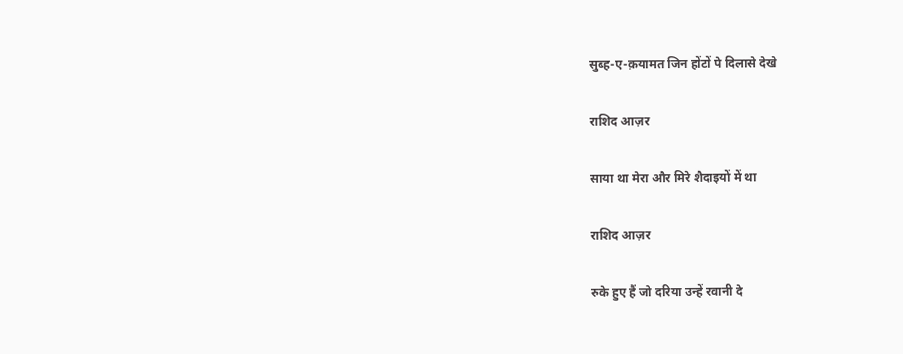सुब्ह-ए-क़यामत जिन होंटों पे दिलासे देखे

राशिद आज़र

साया था मेरा और मिरे शैदाइयों में था

राशिद आज़र

रुके हुए हैं जो दरिया उन्हें रवानी दे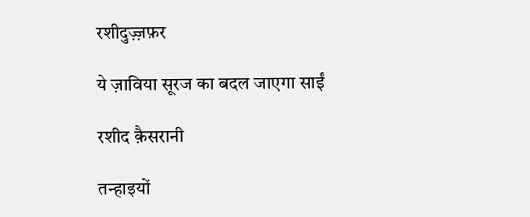रशीदुज़्ज़फ़र

ये ज़ाविया सूरज का बदल जाएगा साईं

रशीद क़ैसरानी

तन्हाइयों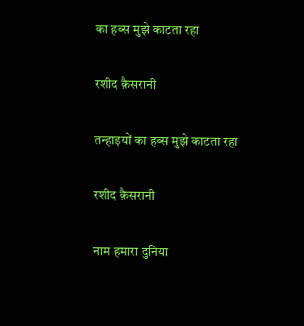का हब्स मुझे काटता रहा

रशीद क़ैसरानी

तन्हाइयों का हब्स मुझे काटता रहा

रशीद क़ैसरानी

नाम हमारा दुनिया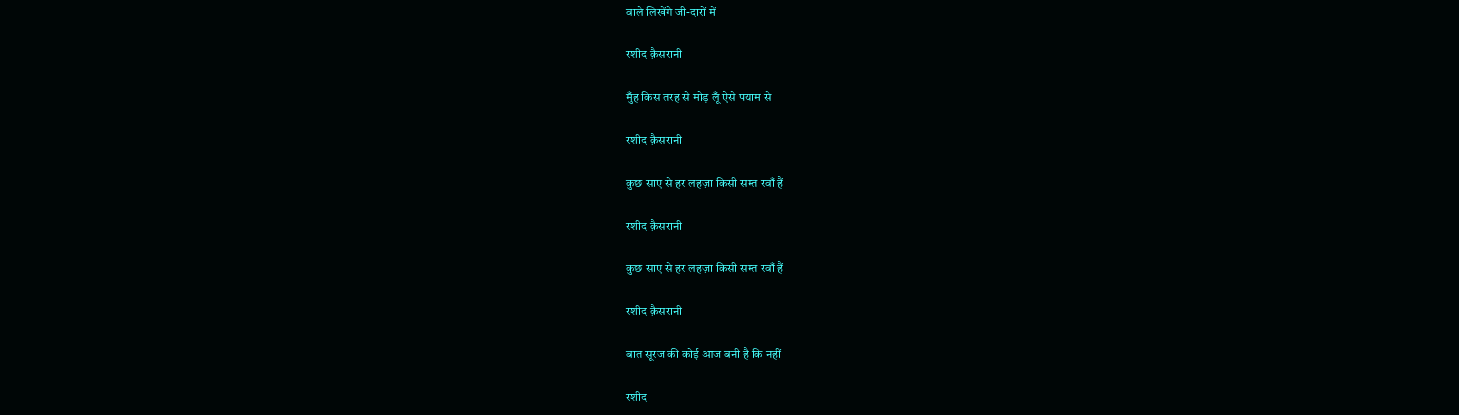वाले लिखेंगे जी-दारों में

रशीद क़ैसरानी

मुँह किस तरह से मोड़ लूँ ऐसे पयाम से

रशीद क़ैसरानी

कुछ साए से हर लहज़ा किसी सम्त रवाँ हैं

रशीद क़ैसरानी

कुछ साए से हर लहज़ा किसी सम्त रवाँ हैं

रशीद क़ैसरानी

बात सूरज की कोई आज बनी है कि नहीं

रशीद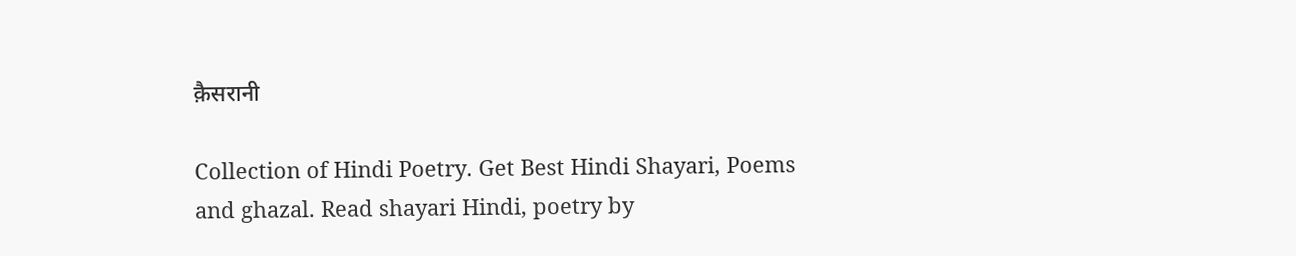क़ैसरानी

Collection of Hindi Poetry. Get Best Hindi Shayari, Poems and ghazal. Read shayari Hindi, poetry by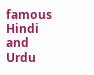famous Hindi and Urdu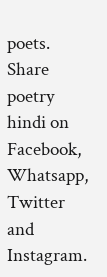poets. Share poetry hindi on Facebook, Whatsapp, Twitter and Instagram.